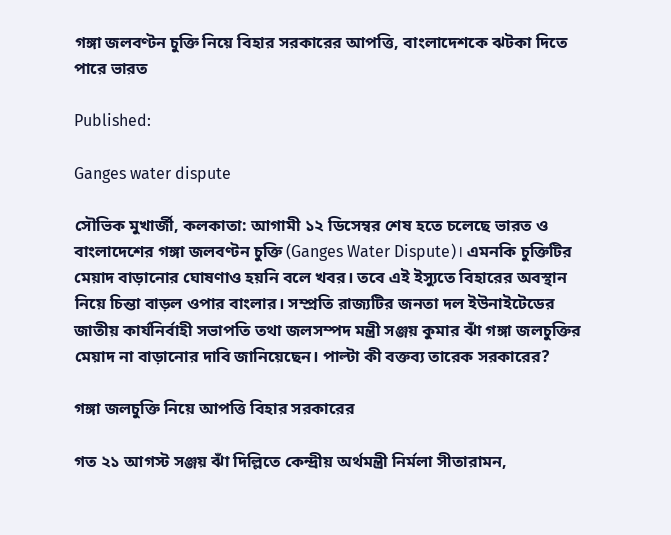গঙ্গা জলবণ্টন চুক্তি নিয়ে বিহার সরকারের আপত্তি, বাংলাদেশকে ঝটকা দিতে পারে ভারত

Published:

Ganges water dispute

সৌভিক মুখার্জী, কলকাতা: আগামী ১২ ডিসেম্বর শেষ হতে চলেছে ভারত ও বাংলাদেশের গঙ্গা জলবণ্টন চুক্তি (Ganges Water Dispute)। এমনকি চুক্তিটির মেয়াদ বাড়ানোর ঘোষণাও হয়নি বলে খবর। তবে এই ইস্যুতে বিহারের অবস্থান নিয়ে চিন্তা বাড়ল ওপার বাংলার। সম্প্রতি রাজ্যটির জনতা দল ইউনাইটেডের জাতীয় কার্যনির্বাহী সভাপতি তথা জলসম্পদ মন্ত্রী সঞ্জয় কুমার ঝাঁ গঙ্গা জলচুক্তির মেয়াদ না বাড়ানোর দাবি জানিয়েছেন। পাল্টা কী বক্তব্য তারেক সরকারের?

গঙ্গা জলচুক্তি নিয়ে আপত্তি বিহার সরকারের

গত ২১ আগস্ট সঞ্জয় ঝাঁ দিল্লিতে কেন্দ্রীয় অর্থমন্ত্রী নির্মলা সীতারামন,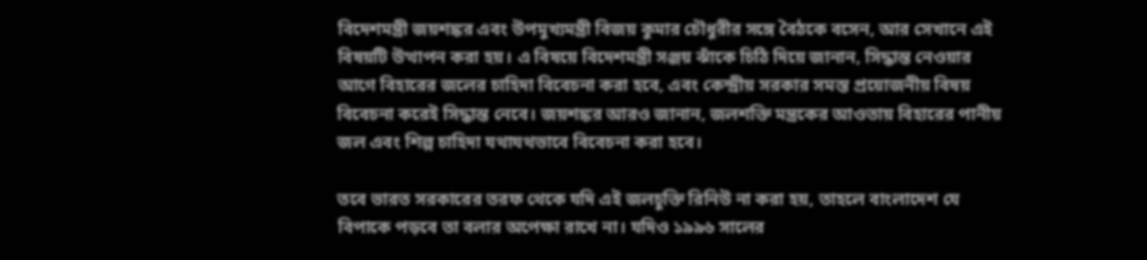বিদেশমন্ত্রী জয়শঙ্কর এবং উপমুখ্যমন্ত্রী বিজয় কুমার চৌধুরীর সঙ্গে বৈঠকে বসেন, আর সেখানে এই বিষয়টি উত্থাপন করা হয়। এ বিষয়ে বিদেশমন্ত্রী সঞ্জয় ঝাঁকে চিঠি দিয়ে জানান, সিদ্ধান্ত নেওয়ার আগে বিহারের জলের চাহিদা বিবেচনা করা হবে, এবং কেন্দ্রীয় সরকার সমস্ত প্রয়োজনীয় বিষয় বিবেচনা করেই সিদ্ধান্ত নেবে। জয়শঙ্কর আরও জানান, জলশক্তি মন্ত্রকের আওতায় বিহারের পানীয় জল এবং শিল্প চাহিদা যথাযথভাবে বিবেচনা করা হবে।

তবে ভারত সরকারের তরফ থেকে যদি এই জলচুক্তি রিনিউ না করা হয়, তাহলে বাংলাদেশ যে বিপাকে পড়বে তা বলার অপেক্ষা রাখে না। যদিও ১৯৯৬ সালের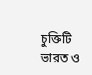চুক্তিটি ভারত ও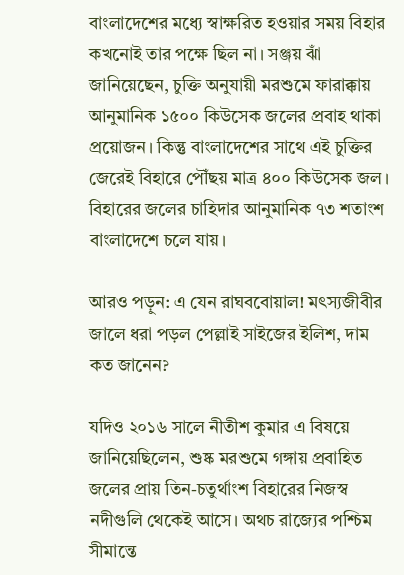বাংলাদেশের মধ্যে স্বাক্ষরিত হওয়ার সময় বিহার কখনোই তার পক্ষে ছিল না। সঞ্জয় ঝাঁ জানিয়েছেন, চুক্তি অনুযায়ী মরশুমে ফারাক্কায় আনুমানিক ১৫০০ কিউসেক জলের প্রবাহ থাকা প্রয়োজন। কিন্তু বাংলাদেশের সাথে এই চুক্তির জেরেই বিহারে পৌঁছয় মাত্র ৪০০ কিউসেক জল। বিহারের জলের চাহিদার আনুমানিক ৭৩ শতাংশ বাংলাদেশে চলে যায়।

আরও পড়ুন: এ যেন রাঘববোয়াল! মৎস্যজীবীর জালে ধরা পড়ল পেল্লাই সাইজের ইলিশ, দাম কত জানেন?

যদিও ২০১৬ সালে নীতীশ কুমার এ বিষয়ে জানিয়েছিলেন, শুষ্ক মরশুমে গঙ্গায় প্রবাহিত জলের প্রায় তিন-চতুর্থাংশ বিহারের নিজস্ব নদীগুলি থেকেই আসে। অথচ রাজ্যের পশ্চিম সীমান্তে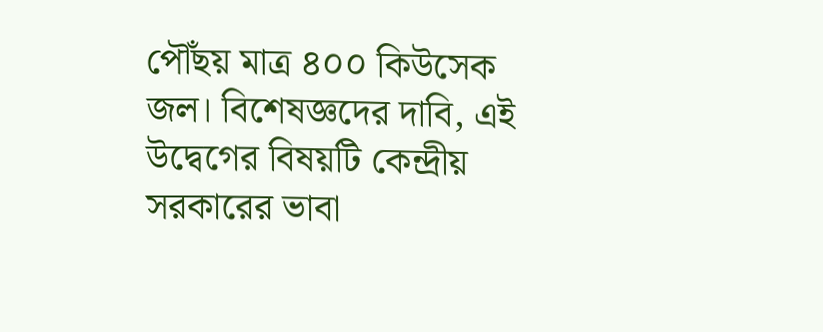পৌঁছয় মাত্র ৪০০ কিউসেক জল। বিশেষজ্ঞদের দাবি, এই উদ্বেগের বিষয়টি কেন্দ্রীয় সরকারের ভাবা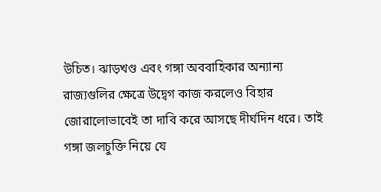উচিত। ঝাড়খণ্ড এবং গঙ্গা অববাহিকার অন্যান্য রাজ্যগুলির ক্ষেত্রে উদ্বেগ কাজ করলেও বিহার জোরালোভাবেই তা দাবি করে আসছে দীর্ঘদিন ধরে। তাই গঙ্গা জলচুক্তি নিয়ে যে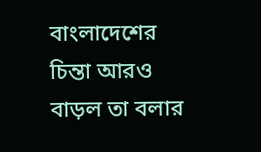বাংলাদেশের চিন্তা আরও বাড়ল তা বলার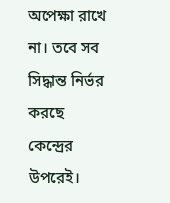অপেক্ষা রাখে না। তবে সব সিদ্ধান্ত নির্ভর করছে কেন্দ্রের উপরেই।